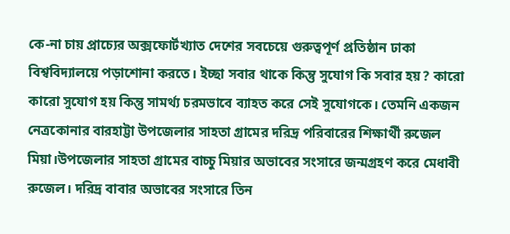কে-না চায় প্রাচ্যের অক্সফোর্টখ্যাত দেশের সবচেয়ে গুরুত্বপূর্ণ প্রতিষ্ঠান ঢাকা বিশ্ববিদ্যালয়ে পড়াশোনা করতে। ইচ্ছা সবার থাকে কিন্তু সুযোগ কি সবার হয়? কারো কারো সুযোগ হয় কিন্তু সামর্থ্য চরমভাবে ব্যাহত করে সেই সুযোগকে। তেমনি একজন নেত্রকোনার বারহাট্টা উপজেলার সাহতা গ্রামের দরিদ্র পরিবারের শিক্ষার্থী রুজেল মিয়া।উপজেলার সাহতা গ্রামের বাচ্চু মিয়ার অভাবের সংসারে জন্মগ্রহণ করে মেধাবী রুজেল। দরিদ্র বাবার অভাবের সংসারে তিন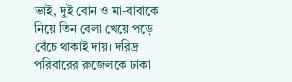ভাই, দুই বোন ও মা-বাবাকে নিয়ে তিন বেলা খেয়ে পড়ে বেঁচে থাকাই দায়। দরিদ্র পরিবারের রুজেলকে ঢাকা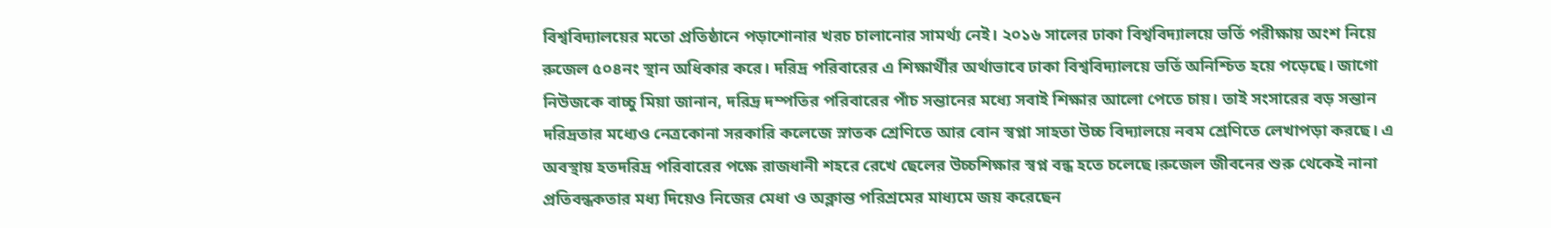বিশ্ববিদ্যালয়ের মতো প্রতিষ্ঠানে পড়াশোনার খরচ চালানোর সামর্থ্য নেই। ২০১৬ সালের ঢাকা বিশ্ববিদ্যালয়ে ভর্তি পরীক্ষায় অংশ নিয়ে রুজেল ৫০৪নং স্থান অধিকার করে। দরিদ্র পরিবারের এ শিক্ষার্থীর অর্থাভাবে ঢাকা বিশ্ববিদ্যালয়ে ভর্তি অনিশ্চিত হয়ে পড়েছে। জাগো নিউজকে বাচ্চু মিয়া জানান, দরিদ্র দম্পতির পরিবারের পাঁচ সন্তানের মধ্যে সবাই শিক্ষার আলো পেতে চায়। তাই সংসারের বড় সন্তান দরিদ্রতার মধ্যেও নেত্রকোনা সরকারি কলেজে স্নাতক শ্রেণিতে আর বোন স্বপ্না সাহতা উচ্চ বিদ্যালয়ে নবম শ্রেণিতে লেখাপড়া করছে। এ অবস্থায় হতদরিদ্র পরিবারের পক্ষে রাজধানী শহরে রেখে ছেলের উচ্চশিক্ষার স্বপ্ন বন্ধ হতে চলেছে।রুজেল জীবনের শুরু থেকেই নানা প্রতিবন্ধকতার মধ্য দিয়েও নিজের মেধা ও অক্লান্ত পরিশ্রমের মাধ্যমে জয় করেছেন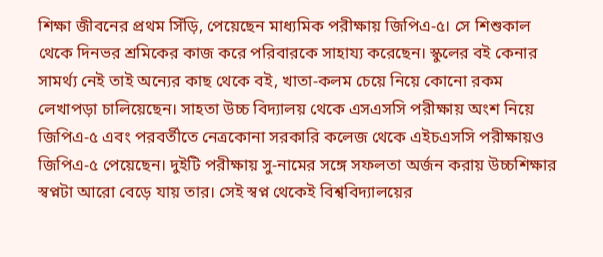শিক্ষা জীবনের প্রথম সিঁড়ি, পেয়েছেন মাধ্যমিক পরীক্ষায় জিপিএ-৫। সে শিশুকাল থেকে দিনভর শ্রমিকের কাজ করে পরিবারকে সাহায্য করেছেন। স্কুলের বই কেনার সামর্থ্য নেই তাই অন্যের কাছ থেকে বই, খাতা-কলম চেয়ে নিয়ে কোনো রকম লেখাপড়া চালিয়েছেন। সাহতা উচ্চ বিদ্যালয় থেকে এসএসসি পরীক্ষায় অংশ নিয়ে জিপিএ-৫ এবং পরবর্তীতে নেত্রকোনা সরকারি কলেজ থেকে এইচএসসি পরীক্ষায়ও জিপিএ-৫ পেয়েছেন। দুইটি পরীক্ষায় সু-নামের সঙ্গে সফলতা অর্জন করায় উচ্চশিক্ষার স্বপ্নটা আরো বেড়ে যায় তার। সেই স্বপ্ন থেকেই বিশ্ববিদ্যালয়ের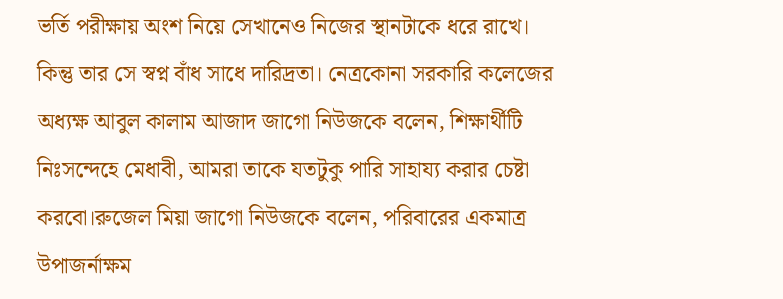ভর্তি পরীক্ষায় অংশ নিয়ে সেখানেও নিজের স্থানটাকে ধরে রাখে। কিন্তু তার সে স্বপ্ন বাঁধ সাধে দারিদ্রতা। নেত্রকোনা সরকারি কলেজের অধ্যক্ষ আবুল কালাম আজাদ জাগো নিউজকে বলেন, শিক্ষার্থীটি নিঃসন্দেহে মেধাবী, আমরা তাকে যতটুকু পারি সাহায্য করার চেষ্টা করবো।রুজেল মিয়া জাগো নিউজকে বলেন, পরিবারের একমাত্র উপাজর্নাক্ষম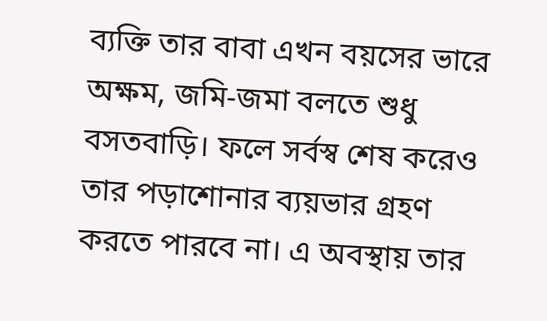ব্যক্তি তার বাবা এখন বয়সের ভারে অক্ষম, জমি-জমা বলতে শুধু বসতবাড়ি। ফলে সর্বস্ব শেষ করেও তার পড়াশোনার ব্যয়ভার গ্রহণ করতে পারবে না। এ অবস্থায় তার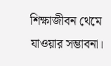শিক্ষাজীবন থেমে যাওয়ার সম্ভাবনা।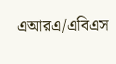এআরএ/এবিএস